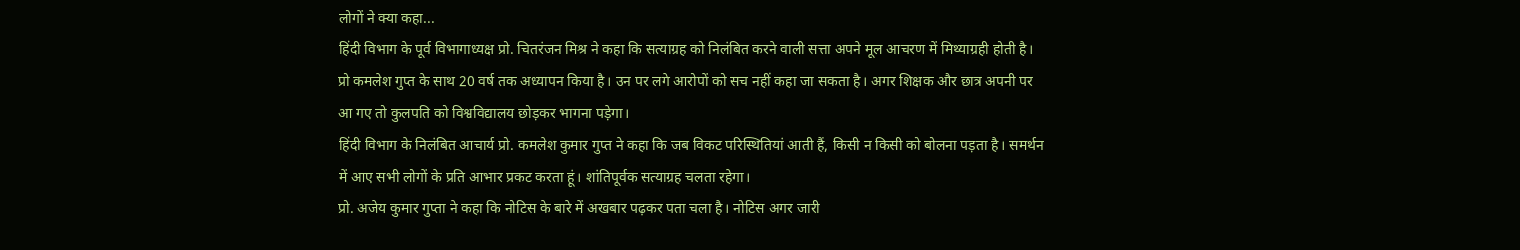लोगों ने क्या कहा...
हिंदी विभाग के पूर्व विभागाध्यक्ष प्रो. चितरंजन मिश्र ने कहा कि सत्याग्रह को निलंबित करने वाली सत्ता अपने मूल आचरण में मिथ्याग्रही होती है। प्रो कमलेश गुप्त के साथ 20 वर्ष तक अध्यापन किया है। उन पर लगे आरोपों को सच नहीं कहा जा सकता है। अगर शिक्षक और छात्र अपनी पर आ गए तो कुलपति को विश्वविद्यालय छोड़कर भागना पड़ेगा।
हिंदी विभाग के निलंबित आचार्य प्रो. कमलेश कुमार गुप्त ने कहा कि जब विकट परिस्थितियां आती हैं, किसी न किसी को बोलना पड़ता है। समर्थन में आए सभी लोगों के प्रति आभार प्रकट करता हूं। शांतिपूर्वक सत्याग्रह चलता रहेगा।
प्रो. अजेय कुमार गुप्ता ने कहा कि नोटिस के बारे में अखबार पढ़कर पता चला है। नोटिस अगर जारी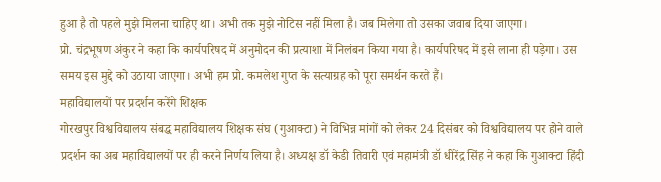हुआ है तो पहले मुझे मिलना चाहिए था। अभी तक मुझे नोटिस नहीं मिला है। जब मिलेगा तो उसका जवाब दिया जाएगा।
प्रो. चंद्रभूषण अंकुर ने कहा कि कार्यपरिषद में अनुमोदन की प्रत्याशा में निलंबन किया गया है। कार्यपरिषद में इसे लाना ही पड़ेगा। उस समय इस मुद्दे को उठाया जाएगा। अभी हम प्रो. कमलेश गुप्त के सत्याग्रह को पूरा समर्थन करते हैं।
महाविद्यालयों पर प्रदर्शन करेंगे शिक्षक
गोरखपुर विश्वविद्यालय संबद्ध महाविद्यालय शिक्षक संघ (गुआक्टा) ने विभिन्न मांगों को लेकर 24 दिसंबर को विश्वविद्यालय पर होने वाले प्रदर्शन का अब महाविद्यालयों पर ही करने निर्णय लिया है। अध्यक्ष डॉ केडी तिवारी एवं महामंत्री डॉ धीरेंद्र सिंह ने कहा कि गुआक्टा हिंदी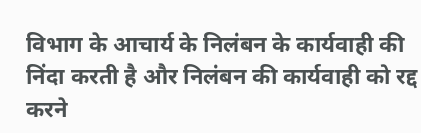विभाग के आचार्य के निलंबन के कार्यवाही की निंदा करती है और निलंबन की कार्यवाही को रद्द करने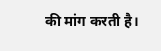की मांग करती है।